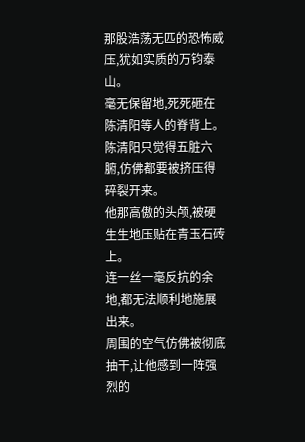那股浩荡无匹的恐怖威压,犹如实质的万钧泰山。
毫无保留地,死死砸在陈清阳等人的脊背上。
陈清阳只觉得五脏六腑,仿佛都要被挤压得碎裂开来。
他那高傲的头颅,被硬生生地压贴在青玉石砖上。
连一丝一毫反抗的余地,都无法顺利地施展出来。
周围的空气仿佛被彻底抽干,让他感到一阵强烈的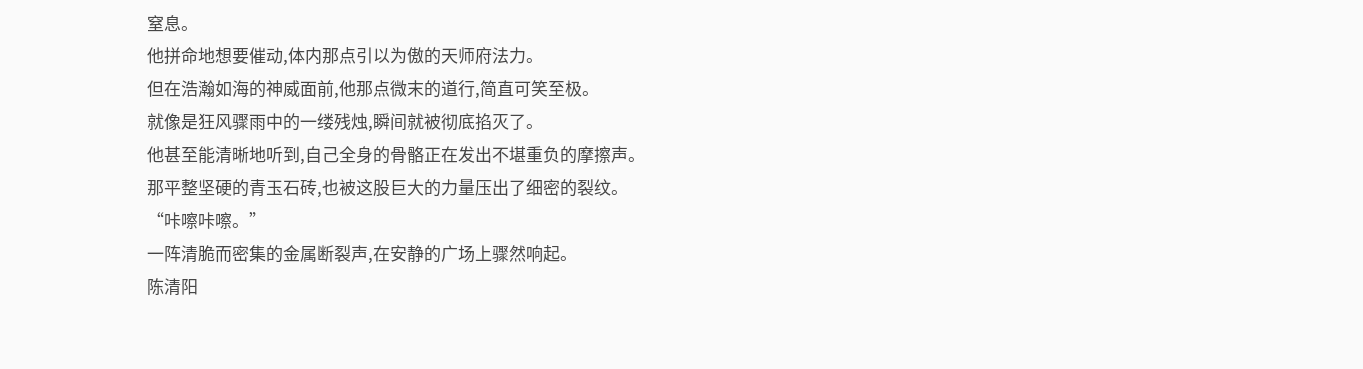窒息。
他拼命地想要催动,体内那点引以为傲的天师府法力。
但在浩瀚如海的神威面前,他那点微末的道行,简直可笑至极。
就像是狂风骤雨中的一缕残烛,瞬间就被彻底掐灭了。
他甚至能清晰地听到,自己全身的骨骼正在发出不堪重负的摩擦声。
那平整坚硬的青玉石砖,也被这股巨大的力量压出了细密的裂纹。
“咔嚓咔嚓。”
一阵清脆而密集的金属断裂声,在安静的广场上骤然响起。
陈清阳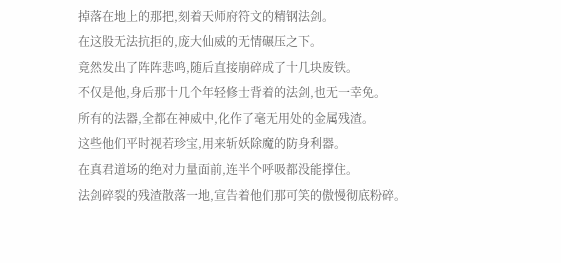掉落在地上的那把,刻着天师府符文的精钢法剑。
在这股无法抗拒的,庞大仙威的无情碾压之下。
竟然发出了阵阵悲鸣,随后直接崩碎成了十几块废铁。
不仅是他,身后那十几个年轻修士背着的法剑,也无一幸免。
所有的法器,全都在神威中,化作了毫无用处的金属残渣。
这些他们平时视若珍宝,用来斩妖除魔的防身利器。
在真君道场的绝对力量面前,连半个呼吸都没能撑住。
法剑碎裂的残渣散落一地,宣告着他们那可笑的傲慢彻底粉碎。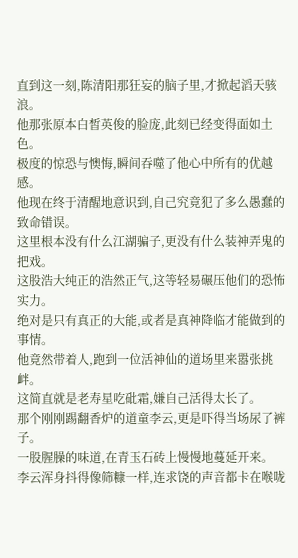直到这一刻,陈清阳那狂妄的脑子里,才掀起滔天骇浪。
他那张原本白皙英俊的脸庞,此刻已经变得面如土色。
极度的惊恐与懊悔,瞬间吞噬了他心中所有的优越感。
他现在终于清醒地意识到,自己究竟犯了多么愚蠢的致命错误。
这里根本没有什么江湖骗子,更没有什么装神弄鬼的把戏。
这股浩大纯正的浩然正气,这等轻易碾压他们的恐怖实力。
绝对是只有真正的大能,或者是真神降临才能做到的事情。
他竟然带着人,跑到一位活神仙的道场里来嚣张挑衅。
这简直就是老寿星吃砒霜,嫌自己活得太长了。
那个刚刚踢翻香炉的道童李云,更是吓得当场尿了裤子。
一股腥臊的味道,在青玉石砖上慢慢地蔓延开来。
李云浑身抖得像筛糠一样,连求饶的声音都卡在喉咙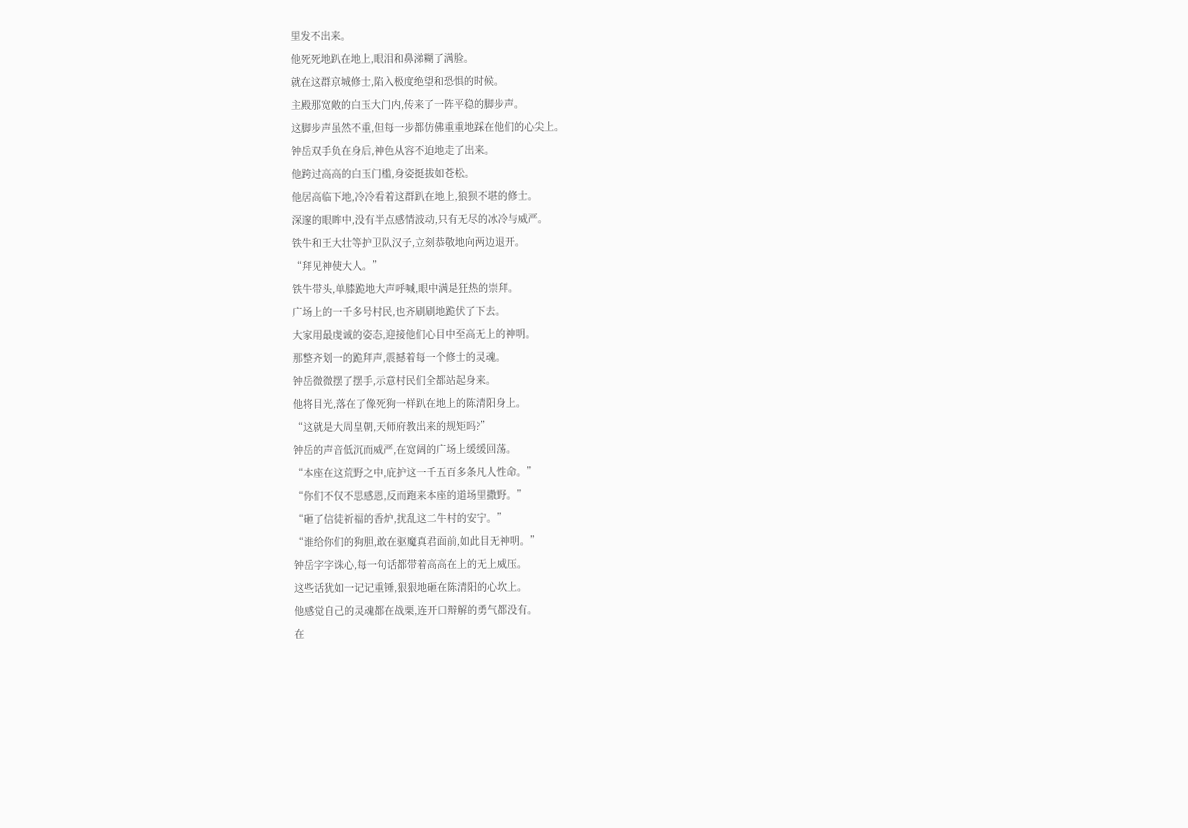里发不出来。
他死死地趴在地上,眼泪和鼻涕糊了满脸。
就在这群京城修士,陷入极度绝望和恐惧的时候。
主殿那宽敞的白玉大门内,传来了一阵平稳的脚步声。
这脚步声虽然不重,但每一步都仿佛重重地踩在他们的心尖上。
钟岳双手负在身后,神色从容不迫地走了出来。
他跨过高高的白玉门槛,身姿挺拔如苍松。
他居高临下地,冷冷看着这群趴在地上,狼狈不堪的修士。
深邃的眼眸中,没有半点感情波动,只有无尽的冰冷与威严。
铁牛和王大壮等护卫队汉子,立刻恭敬地向两边退开。
“拜见神使大人。”
铁牛带头,单膝跪地大声呼喊,眼中满是狂热的崇拜。
广场上的一千多号村民,也齐刷刷地跪伏了下去。
大家用最虔诚的姿态,迎接他们心目中至高无上的神明。
那整齐划一的跪拜声,震撼着每一个修士的灵魂。
钟岳微微摆了摆手,示意村民们全都站起身来。
他将目光,落在了像死狗一样趴在地上的陈清阳身上。
“这就是大周皇朝,天师府教出来的规矩吗?”
钟岳的声音低沉而威严,在宽阔的广场上缓缓回荡。
“本座在这荒野之中,庇护这一千五百多条凡人性命。”
“你们不仅不思感恩,反而跑来本座的道场里撒野。”
“砸了信徒祈福的香炉,扰乱这二牛村的安宁。”
“谁给你们的狗胆,敢在驱魔真君面前,如此目无神明。”
钟岳字字诛心,每一句话都带着高高在上的无上威压。
这些话犹如一记记重锤,狠狠地砸在陈清阳的心坎上。
他感觉自己的灵魂都在战栗,连开口辩解的勇气都没有。
在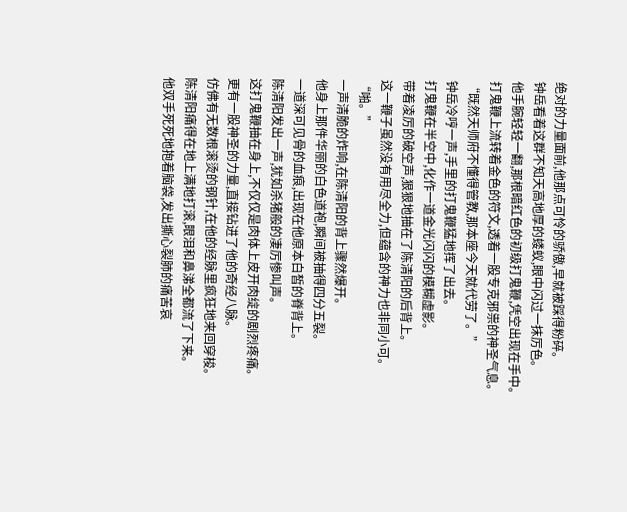绝对的力量面前,他那点可怜的骄傲,早就被踩得粉碎。
钟岳看着这群不知天高地厚的蝼蚁,眼中闪过一抹厉色。
他手腕轻轻一翻,那根暗红色的初级打鬼鞭,凭空出现在手中。
打鬼鞭上流转着金色的符文,透着一股专克邪祟的神圣气息。
“既然天师府不懂得管教,那本座今天就代劳了。”
钟岳冷哼一声,手里的打鬼鞭猛地挥了出去。
打鬼鞭在半空中,化作一道金光闪闪的模糊虚影。
带着凌厉的破空声,狠狠地抽在了陈清阳的后背上。
这一鞭子虽然没有用尽全力,但蕴含的神力也非同小可。
“啪。”
一声清脆的炸响,在陈清阳的背上骤然爆开。
他身上那件华丽的白色道袍,瞬间被抽得四分五裂。
一道深可见骨的血痕,出现在他原本白皙的脊背上。
陈清阳发出一声,犹如杀猪般的凄厉惨叫声。
这打鬼鞭抽在身上,不仅仅是肉体上皮开肉绽的剧烈疼痛。
更有一股神圣的力量,直接钻进了他的奇经八脉。
仿佛有无数根滚烫的钢针,在他的经脉里疯狂地来回穿梭。
陈清阳痛得在地上满地打滚,眼泪和鼻涕全都流了下来。
他双手死死地抱着脑袋,发出撕心裂肺的痛苦哀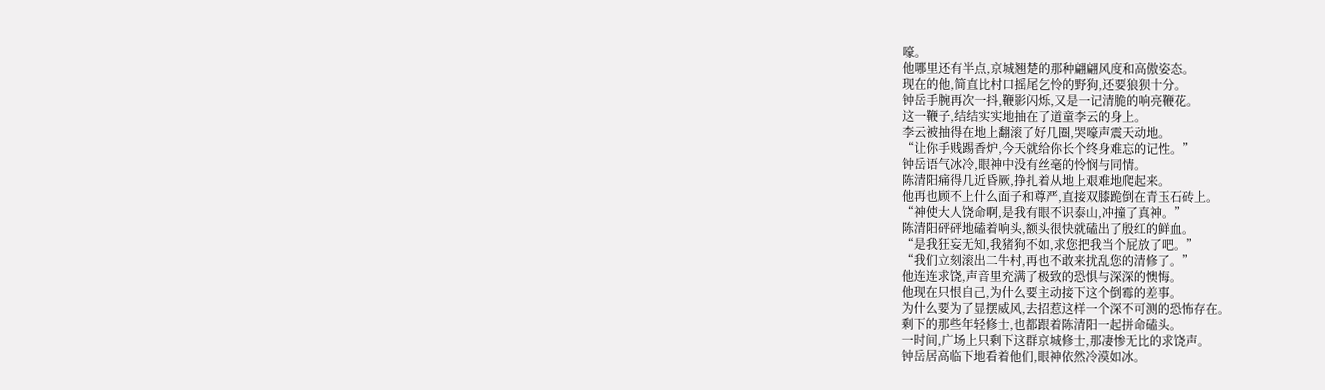嚎。
他哪里还有半点,京城翘楚的那种翩翩风度和高傲姿态。
现在的他,简直比村口摇尾乞怜的野狗,还要狼狈十分。
钟岳手腕再次一抖,鞭影闪烁,又是一记清脆的响亮鞭花。
这一鞭子,结结实实地抽在了道童李云的身上。
李云被抽得在地上翻滚了好几圈,哭嚎声震天动地。
“让你手贱踢香炉,今天就给你长个终身难忘的记性。”
钟岳语气冰冷,眼神中没有丝毫的怜悯与同情。
陈清阳痛得几近昏厥,挣扎着从地上艰难地爬起来。
他再也顾不上什么面子和尊严,直接双膝跪倒在青玉石砖上。
“神使大人饶命啊,是我有眼不识泰山,冲撞了真神。”
陈清阳砰砰地磕着响头,额头很快就磕出了殷红的鲜血。
“是我狂妄无知,我猪狗不如,求您把我当个屁放了吧。”
“我们立刻滚出二牛村,再也不敢来扰乱您的清修了。”
他连连求饶,声音里充满了极致的恐惧与深深的懊悔。
他现在只恨自己,为什么要主动接下这个倒霉的差事。
为什么要为了显摆威风,去招惹这样一个深不可测的恐怖存在。
剩下的那些年轻修士,也都跟着陈清阳一起拼命磕头。
一时间,广场上只剩下这群京城修士,那凄惨无比的求饶声。
钟岳居高临下地看着他们,眼神依然冷漠如冰。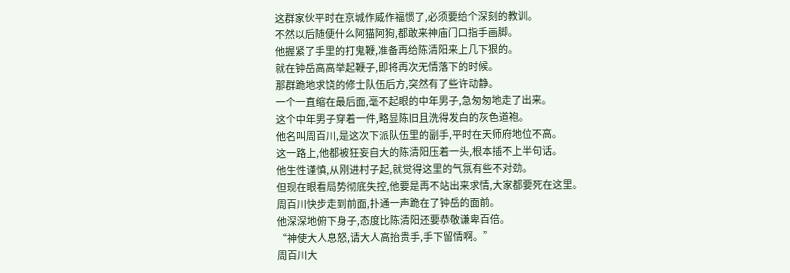这群家伙平时在京城作威作福惯了,必须要给个深刻的教训。
不然以后随便什么阿猫阿狗,都敢来神庙门口指手画脚。
他握紧了手里的打鬼鞭,准备再给陈清阳来上几下狠的。
就在钟岳高高举起鞭子,即将再次无情落下的时候。
那群跪地求饶的修士队伍后方,突然有了些许动静。
一个一直缩在最后面,毫不起眼的中年男子,急匆匆地走了出来。
这个中年男子穿着一件,略显陈旧且洗得发白的灰色道袍。
他名叫周百川,是这次下派队伍里的副手,平时在天师府地位不高。
这一路上,他都被狂妄自大的陈清阳压着一头,根本插不上半句话。
他生性谨慎,从刚进村子起,就觉得这里的气氛有些不对劲。
但现在眼看局势彻底失控,他要是再不站出来求情,大家都要死在这里。
周百川快步走到前面,扑通一声跪在了钟岳的面前。
他深深地俯下身子,态度比陈清阳还要恭敬谦卑百倍。
“神使大人息怒,请大人高抬贵手,手下留情啊。”
周百川大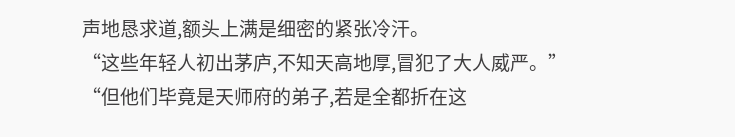声地恳求道,额头上满是细密的紧张冷汗。
“这些年轻人初出茅庐,不知天高地厚,冒犯了大人威严。”
“但他们毕竟是天师府的弟子,若是全都折在这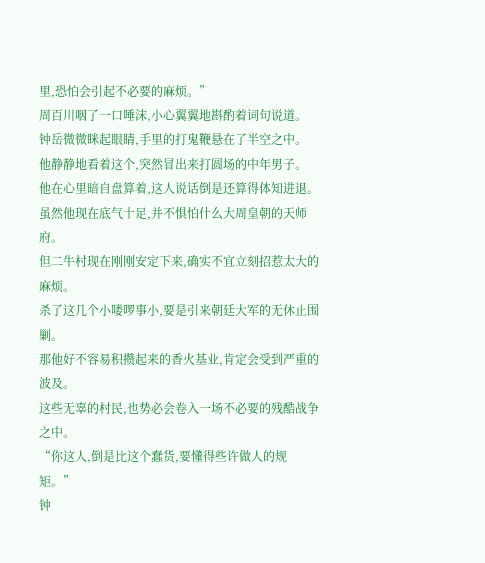里,恐怕会引起不必要的麻烦。”
周百川咽了一口唾沫,小心翼翼地斟酌着词句说道。
钟岳微微眯起眼睛,手里的打鬼鞭悬在了半空之中。
他静静地看着这个,突然冒出来打圆场的中年男子。
他在心里暗自盘算着,这人说话倒是还算得体知进退。
虽然他现在底气十足,并不惧怕什么大周皇朝的天师府。
但二牛村现在刚刚安定下来,确实不宜立刻招惹太大的麻烦。
杀了这几个小喽啰事小,要是引来朝廷大军的无休止围剿。
那他好不容易积攒起来的香火基业,肯定会受到严重的波及。
这些无辜的村民,也势必会卷入一场不必要的残酷战争之中。
“你这人,倒是比这个蠢货,要懂得些许做人的规矩。”
钟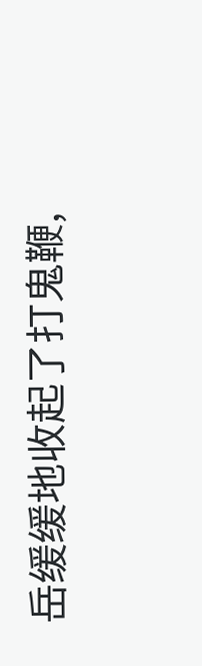岳缓缓地收起了打鬼鞭,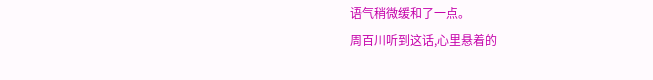语气稍微缓和了一点。
周百川听到这话,心里悬着的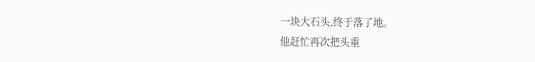一块大石头,终于落了地。
他赶忙再次把头重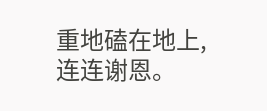重地磕在地上,连连谢恩。